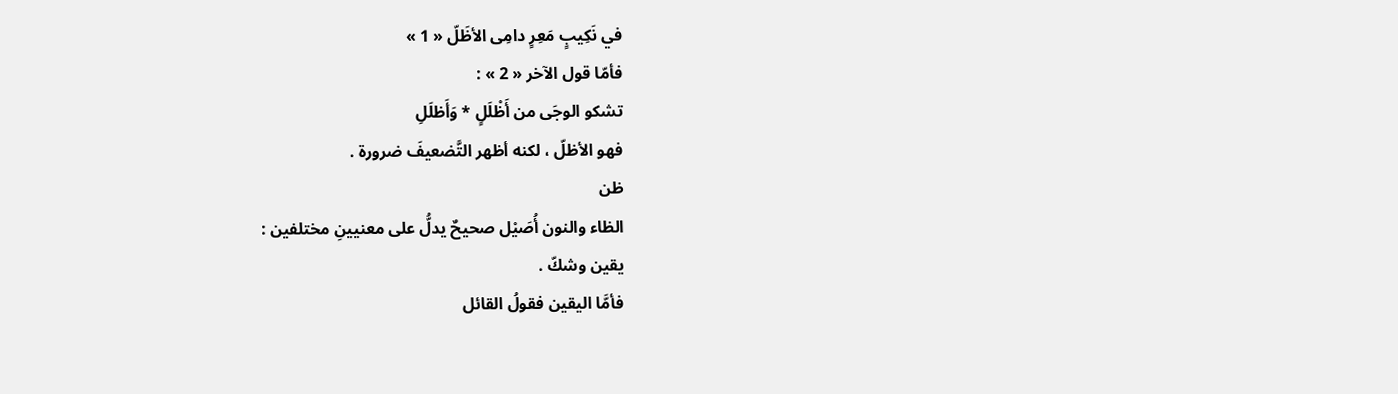في نَكِيبٍ مَعِرٍ دامِى الأظَلّ « 1 »
فأمّا قول الآخر « 2 » :
تشكو الوجَى من أَظْلَلٍ * وَأَظلَلِ
فهو الأظلّ ، لكنه أظهر التَّضعيفَ ضرورة .
ظن
الظاء والنون أُصَيْل صحيحٌ يدلُّ على معنيينِ مختلفين :
يقين وشكّ .
فأمَّا اليقين فقولُ القائل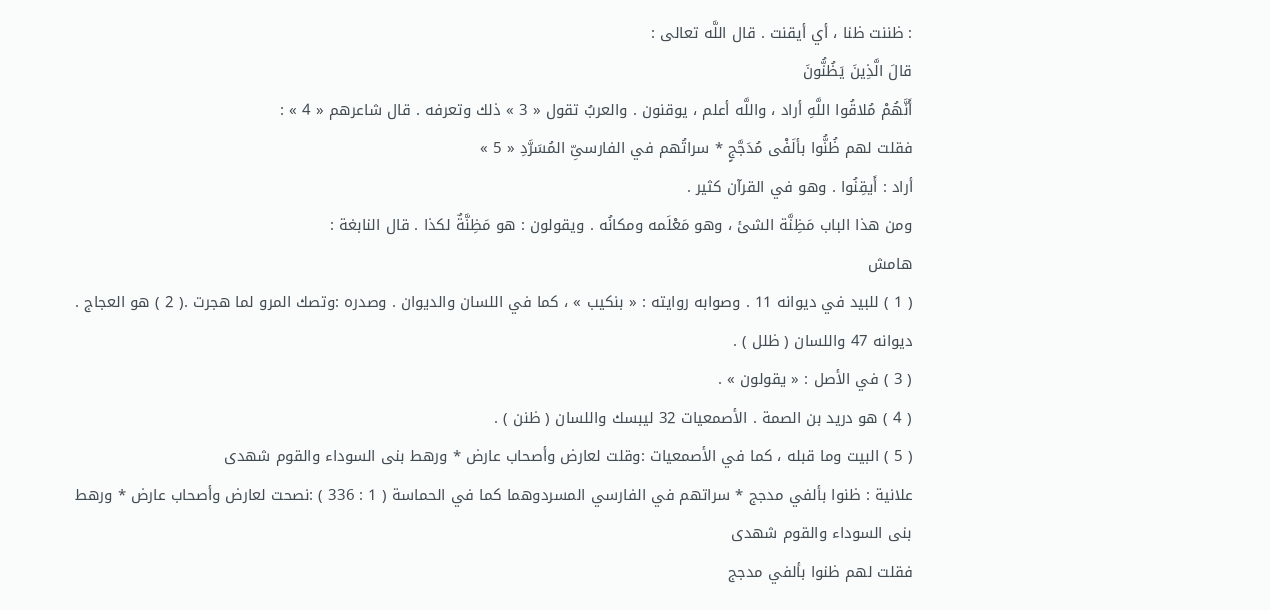: ظننت ظنا ، أي أيقنت . قال اللَّه تعالى :
قالَ الَّذِينَ يَظُنُّونَ
أَنَّهُمْ مُلاقُوا اللَّهِ أراد ، واللَّه أعلم ، يوقنون . والعربُ تقول « 3 » ذلك وتعرفه . قال شاعرهم « 4 » :
فقلت لهم ظُنُّوا بألَفْى مُدَجَّجٍ * سراتُهم في الفارسىِّ المُسَرَّدِ « 5 »
أراد : أَيقِنُوا . وهو في القرآن كثير .
ومن هذا الباب مَظِنَّة الشئ ، وهو مَعْلَمه ومكانُه . ويقولون : هو مَظِنَّةٌ لكذا . قال النابغة :
هامش
( 1 ) للبيد في ديوانه 11 . وصوابه روايته : « بنكيب » ، كما في اللسان والديوان . وصدره :وتصك المرو لما هجرت .( 2 ) هو العجاج . ديوانه 47 واللسان ( ظلل ) .
( 3 ) في الأصل : « يقولون » .
( 4 ) هو دريد بن الصمة . الأصمعيات 32 ليبسك واللسان ( ظنن ) .
( 5 ) البيت وما قبله ، كما في الأصمعيات :وقلت لعارض وأصحاب عارض * ورهط بنى السوداء والقوم شهدى
علانية : ظنوا بألفي مدجج * سراتهم في الفارسي المسردوهما كما في الحماسة ( 1 : 336 ) :نصحت لعارض وأصحاب عارض * ورهط بنى السوداء والقوم شهدى
فقلت لهم ظنوا بألفي مدجج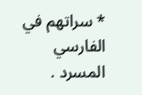* سراتهم في الفارسي المسرد .